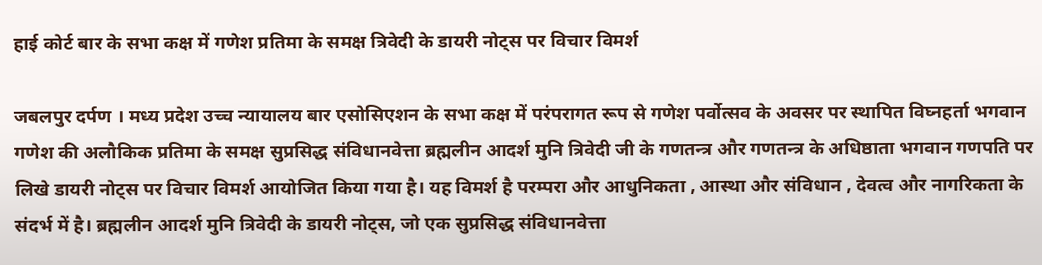हाई कोर्ट बार के सभा कक्ष में गणेश प्रतिमा के समक्ष त्रिवेदी के डायरी नोट्स पर विचार विमर्श

जबलपुर दर्पण । मध्य प्रदेश उच्च न्यायालय बार एसोसिएशन के सभा कक्ष में परंपरागत रूप से गणेश पर्वोत्सव के अवसर पर स्थापित विघ्नहर्ता भगवान गणेश की अलौकिक प्रतिमा के समक्ष सुप्रसिद्ध संविधानवेत्ता ब्रह्मलीन आदर्श मुनि त्रिवेदी जी के गणतन्त्र और गणतन्त्र के अधिष्ठाता भगवान गणपति पर लिखे डायरी नोट्स पर विचार विमर्श आयोजित किया गया है। यह विमर्श है परम्परा और आधुनिकता , आस्था और संविधान , देवत्व और नागरिकता के संदर्भ में है। ब्रह्मलीन आदर्श मुनि त्रिवेदी के डायरी नोट्स, जो एक सुप्रसिद्ध संविधानवेत्ता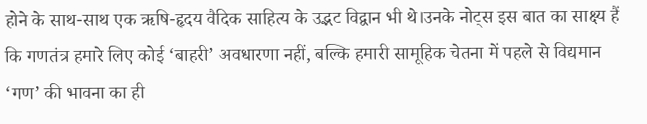होने के साथ-साथ एक ऋषि-हृदय वैदिक साहित्य के उद्भट विद्वान भी थे।उनके नोट्स इस बात का साक्ष्य हैं कि गणतंत्र हमारे लिए कोई ‘बाहरी’ अवधारणा नहीं, बल्कि हमारी सामूहिक चेतना में पहले से विद्यमान ‘गण’ की भावना का ही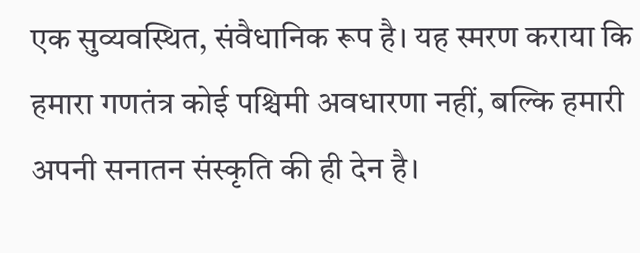एक सुव्यवस्थित, संवैधानिक रूप है। यह स्मरण कराया कि हमारा गणतंत्र कोई पश्चिमी अवधारणा नहीं, बल्कि हमारी अपनी सनातन संस्कृति की ही देन है।